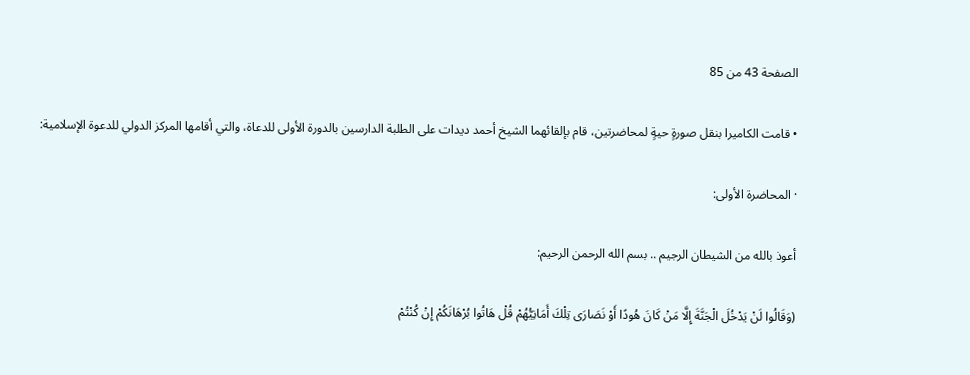الصفحة 43 من 85

• قامت الكاميرا بنقل صورةٍ حيةٍ لمحاضرتين، قام بإلقائهما الشيخ أحمد ديدات على الطلبة الدارسين بالدورة الأولى للدعاة، والتي أقامها المركز الدولي للدعوة الإسلامية:

· المحاضرة الأولى:

أعوذ بالله من الشيطان الرجيم .. بسم الله الرحمن الرحيم:

(وَقَالُوا لَنْ يَدْخُلَ الْجَنَّةَ إِلَّا مَنْ كَانَ هُودًا أَوْ نَصَارَى تِلْكَ أَمَانِيُّهُمْ قُلْ هَاتُوا بُرْهَانَكُمْ إِنْ كُنْتُمْ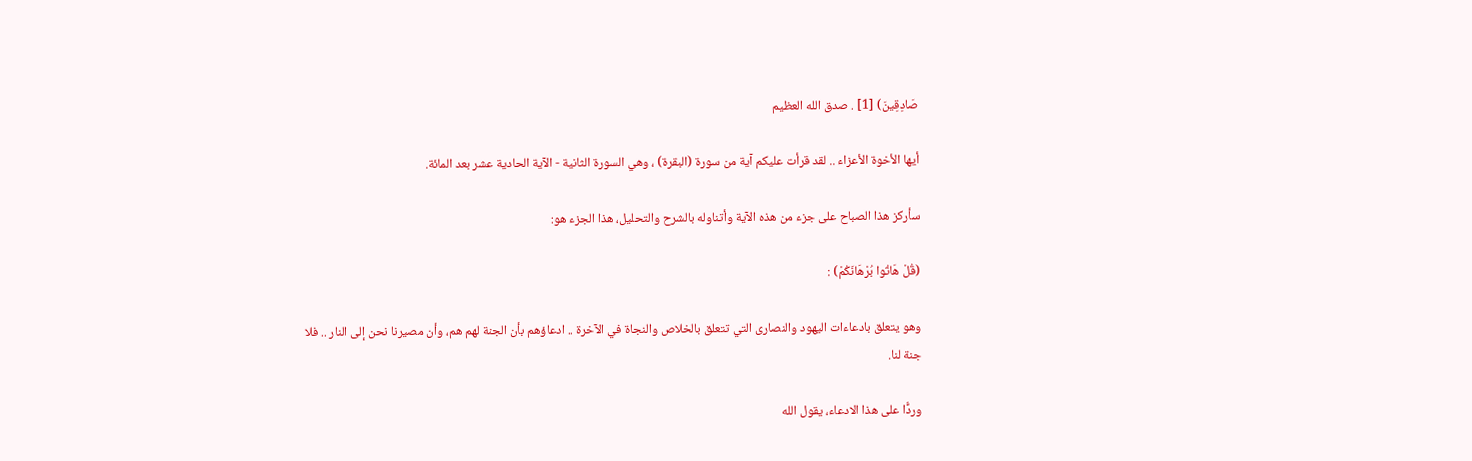صَادِقِينَ) [1] . صدق الله العظيم

أيها الأخوة الأعزاء .. لقد قرأت عليكم آية من سورة (البقرة) ، وهي السورة الثانية - الآية الحادية عشر بعد المائة.

سأركز هذا الصباح على جزء من هذه الآية وأتناوله بالشرح والتحليل، هذا الجزء هو:

(قُلْ هَاتُوا بُرْهَانَكُمْ) :

وهو يتعلق بادعاءات اليهود والنصارى التي تتعلق بالخلاص والنجاة في الآخرة .. ادعاؤهم بأن الجنة لهم هم، وأن مصيرنا نحن إلى النار .. فلا جنة لنا.

وردًّا على هذا الادعاء، يقول الله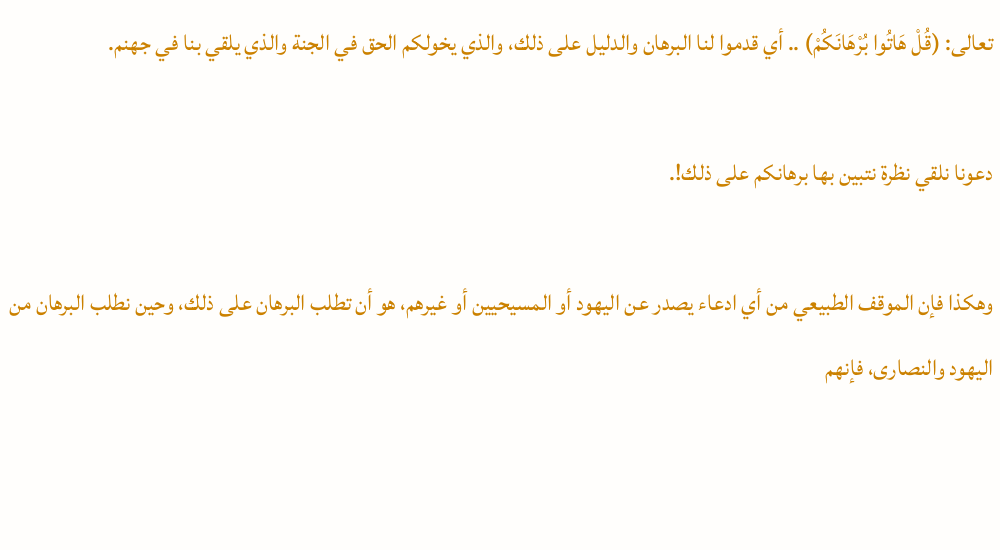تعالى: (قُلْ هَاتُوا بُرْهَانَكُمْ) .. أي قدموا لنا البرهان والدليل على ذلك، والذي يخولكم الحق في الجنة والذي يلقي بنا في جهنم.

دعونا نلقي نظرة نتبين بها برهانكم على ذلك!.

وهكذا فإن الموقف الطبيعي من أي ادعاء يصدر عن اليهود أو المسيحيين أو غيرهم، هو أن تطلب البرهان على ذلك، وحين نطلب البرهان من اليهود والنصارى، فإنهم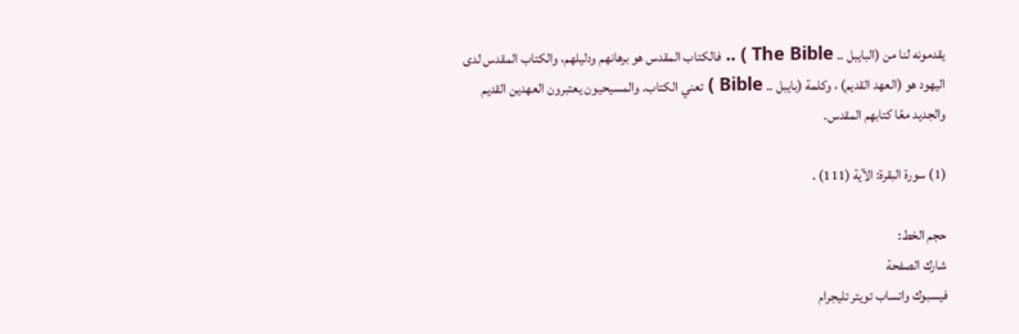يقدمونه لنا من (البايبل .. The Bible ) .. فالكتاب المقدس هو برهانهم ودليلهم، والكتاب المقدس لدى اليهود هو (العهد القديم) ، وكلمة (بايبل .. Bible ) تعني الكتاب. والمسيحيون يعتبرون العهدين القديم والجديد معًا كتابهم المقدس.

(1) سورة البقرة: الآية (111) .

حجم الخط:
شارك الصفحة
فيسبوك واتساب تويتر تليجرام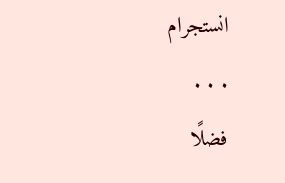انستجرام
. . .
فضلًا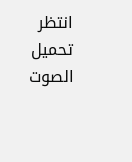انتظر تحميل الصوت